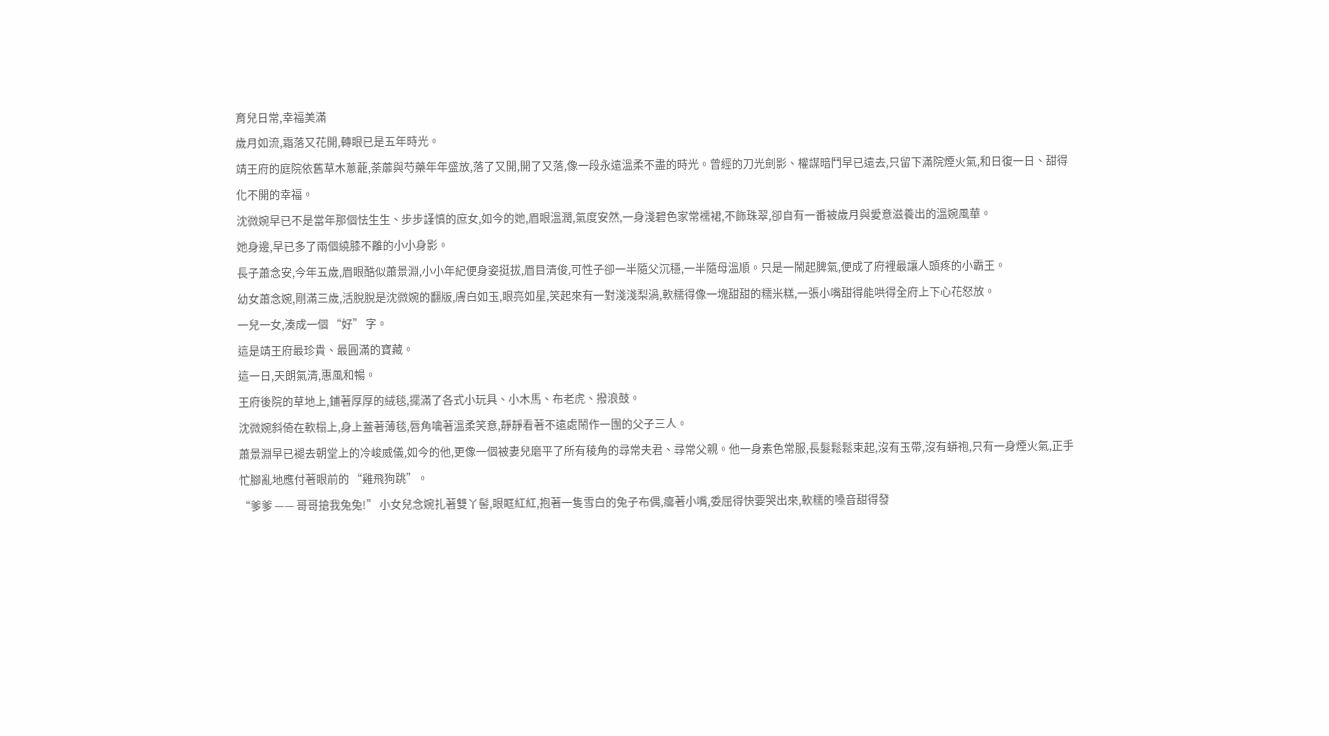育兒日常,幸福美滿
歲月如流,霜落又花開,轉眼已是五年時光。
靖王府的庭院依舊草木蔥蘢,荼蘼與芍藥年年盛放,落了又開,開了又落,像一段永遠溫柔不盡的時光。曾經的刀光劍影、權謀暗鬥早已遠去,只留下滿院煙火氣,和日復一日、甜得化不開的幸福。
沈微婉早已不是當年那個怯生生、步步謹慎的庶女,如今的她,眉眼溫潤,氣度安然,一身淺碧色家常襦裙,不飾珠翠,卻自有一番被歲月與愛意滋養出的溫婉風華。
她身邊,早已多了兩個繞膝不離的小小身影。
長子蕭念安,今年五歲,眉眼酷似蕭景淵,小小年紀便身姿挺拔,眉目清俊,可性子卻一半隨父沉穩,一半隨母溫順。只是一鬧起脾氣,便成了府裡最讓人頭疼的小霸王。
幼女蕭念婉,剛滿三歲,活脫脫是沈微婉的翻版,膚白如玉,眼亮如星,笑起來有一對淺淺梨渦,軟糯得像一塊甜甜的糯米糕,一張小嘴甜得能哄得全府上下心花怒放。
一兒一女,湊成一個 “好” 字。
這是靖王府最珍貴、最圓滿的寶藏。
這一日,天朗氣清,惠風和暢。
王府後院的草地上,鋪著厚厚的絨毯,擺滿了各式小玩具、小木馬、布老虎、撥浪鼓。
沈微婉斜倚在軟榻上,身上蓋著薄毯,唇角噙著溫柔笑意,靜靜看著不遠處鬧作一團的父子三人。
蕭景淵早已褪去朝堂上的冷峻威儀,如今的他,更像一個被妻兒磨平了所有稜角的尋常夫君、尋常父親。他一身素色常服,長髮鬆鬆束起,沒有玉帶,沒有蟒袍,只有一身煙火氣,正手忙腳亂地應付著眼前的 “雞飛狗跳”。
“爹爹 —— 哥哥搶我兔兔!” 小女兒念婉扎著雙丫髻,眼眶紅紅,抱著一隻雪白的兔子布偶,癟著小嘴,委屈得快要哭出來,軟糯的嗓音甜得發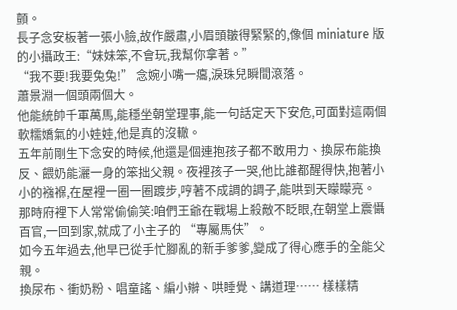顫。
長子念安板著一張小臉,故作嚴肅,小眉頭皺得緊緊的,像個 miniature 版的小攝政王:“妹妹笨,不會玩,我幫你拿著。”
“我不要!我要兔兔!” 念婉小嘴一癟,淚珠兒瞬間滾落。
蕭景淵一個頭兩個大。
他能統帥千軍萬馬,能穩坐朝堂理事,能一句話定天下安危,可面對這兩個軟糯嬌氣的小娃娃,他是真的沒轍。
五年前剛生下念安的時候,他還是個連抱孩子都不敢用力、換尿布能換反、餵奶能灑一身的笨拙父親。夜裡孩子一哭,他比誰都醒得快,抱著小小的襁褓,在屋裡一圈一圈踱步,哼著不成調的調子,能哄到天矇矇亮。
那時府裡下人常常偷偷笑:咱們王爺在戰場上殺敵不眨眼,在朝堂上震懾百官,一回到家,就成了小主子的 “專屬馬伕”。
如今五年過去,他早已從手忙腳亂的新手爹爹,變成了得心應手的全能父親。
換尿布、衝奶粉、唱童謠、編小辮、哄睡覺、講道理…… 樣樣精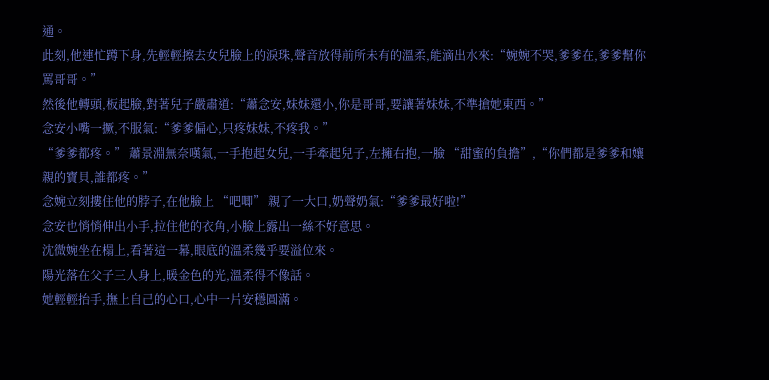通。
此刻,他連忙蹲下身,先輕輕擦去女兒臉上的淚珠,聲音放得前所未有的溫柔,能滴出水來:“婉婉不哭,爹爹在,爹爹幫你罵哥哥。”
然後他轉頭,板起臉,對著兒子嚴肅道:“蕭念安,妹妹還小,你是哥哥,要讓著妹妹,不準搶她東西。”
念安小嘴一撅,不服氣:“爹爹偏心,只疼妹妹,不疼我。”
“爹爹都疼。” 蕭景淵無奈嘆氣,一手抱起女兒,一手牽起兒子,左擁右抱,一臉 “甜蜜的負擔”,“你們都是爹爹和孃親的寶貝,誰都疼。”
念婉立刻摟住他的脖子,在他臉上 “吧唧” 親了一大口,奶聲奶氣:“爹爹最好啦!”
念安也悄悄伸出小手,拉住他的衣角,小臉上露出一絲不好意思。
沈微婉坐在榻上,看著這一幕,眼底的溫柔幾乎要溢位來。
陽光落在父子三人身上,暖金色的光,溫柔得不像話。
她輕輕抬手,撫上自己的心口,心中一片安穩圓滿。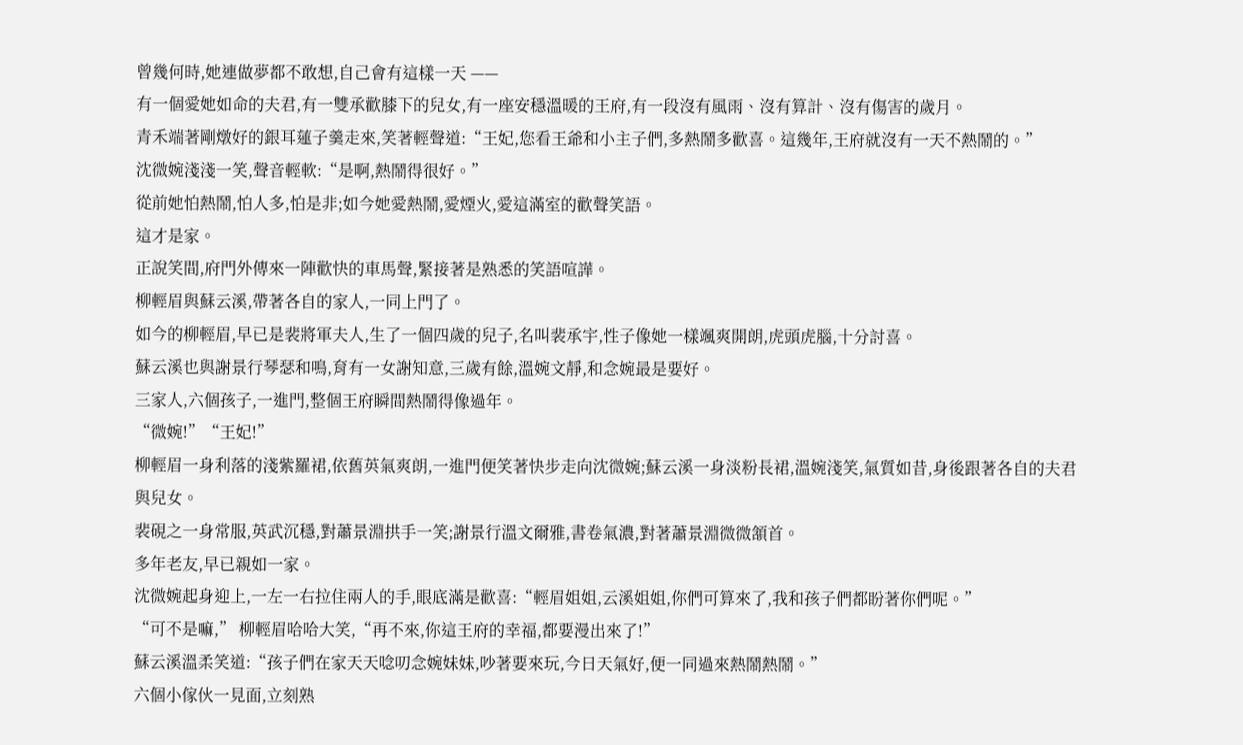曾幾何時,她連做夢都不敢想,自己會有這樣一天 ——
有一個愛她如命的夫君,有一雙承歡膝下的兒女,有一座安穩溫暖的王府,有一段沒有風雨、沒有算計、沒有傷害的歲月。
青禾端著剛燉好的銀耳蓮子羹走來,笑著輕聲道:“王妃,您看王爺和小主子們,多熱鬧多歡喜。這幾年,王府就沒有一天不熱鬧的。”
沈微婉淺淺一笑,聲音輕軟:“是啊,熱鬧得很好。”
從前她怕熱鬧,怕人多,怕是非;如今她愛熱鬧,愛煙火,愛這滿室的歡聲笑語。
這才是家。
正說笑間,府門外傳來一陣歡快的車馬聲,緊接著是熟悉的笑語喧譁。
柳輕眉與蘇云溪,帶著各自的家人,一同上門了。
如今的柳輕眉,早已是裴將軍夫人,生了一個四歲的兒子,名叫裴承宇,性子像她一樣颯爽開朗,虎頭虎腦,十分討喜。
蘇云溪也與謝景行琴瑟和鳴,育有一女謝知意,三歲有餘,溫婉文靜,和念婉最是要好。
三家人,六個孩子,一進門,整個王府瞬間熱鬧得像過年。
“微婉!”“王妃!”
柳輕眉一身利落的淺紫羅裙,依舊英氣爽朗,一進門便笑著快步走向沈微婉;蘇云溪一身淡粉長裙,溫婉淺笑,氣質如昔,身後跟著各自的夫君與兒女。
裴硯之一身常服,英武沉穩,對蕭景淵拱手一笑;謝景行溫文爾雅,書卷氣濃,對著蕭景淵微微頷首。
多年老友,早已親如一家。
沈微婉起身迎上,一左一右拉住兩人的手,眼底滿是歡喜:“輕眉姐姐,云溪姐姐,你們可算來了,我和孩子們都盼著你們呢。”
“可不是嘛,” 柳輕眉哈哈大笑,“再不來,你這王府的幸福,都要漫出來了!”
蘇云溪溫柔笑道:“孩子們在家天天唸叨念婉妹妹,吵著要來玩,今日天氣好,便一同過來熱鬧熱鬧。”
六個小傢伙一見面,立刻熟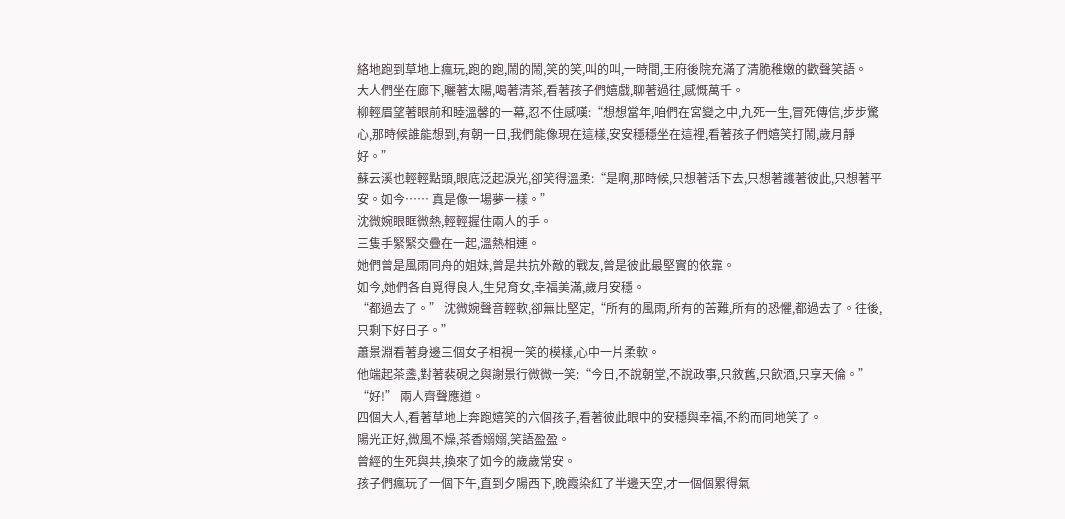絡地跑到草地上瘋玩,跑的跑,鬧的鬧,笑的笑,叫的叫,一時間,王府後院充滿了清脆稚嫩的歡聲笑語。
大人們坐在廊下,曬著太陽,喝著清茶,看著孩子們嬉戲,聊著過往,感慨萬千。
柳輕眉望著眼前和睦溫馨的一幕,忍不住感嘆:“想想當年,咱們在宮變之中,九死一生,冒死傳信,步步驚心,那時候誰能想到,有朝一日,我們能像現在這樣,安安穩穩坐在這裡,看著孩子們嬉笑打鬧,歲月靜好。”
蘇云溪也輕輕點頭,眼底泛起淚光,卻笑得溫柔:“是啊,那時候,只想著活下去,只想著護著彼此,只想著平安。如今…… 真是像一場夢一樣。”
沈微婉眼眶微熱,輕輕握住兩人的手。
三隻手緊緊交疊在一起,溫熱相連。
她們曾是風雨同舟的姐妹,曾是共抗外敵的戰友,曾是彼此最堅實的依靠。
如今,她們各自覓得良人,生兒育女,幸福美滿,歲月安穩。
“都過去了。” 沈微婉聲音輕軟,卻無比堅定,“所有的風雨,所有的苦難,所有的恐懼,都過去了。往後,只剩下好日子。”
蕭景淵看著身邊三個女子相視一笑的模樣,心中一片柔軟。
他端起茶盞,對著裴硯之與謝景行微微一笑:“今日,不說朝堂,不說政事,只敘舊,只飲酒,只享天倫。”
“好!” 兩人齊聲應道。
四個大人,看著草地上奔跑嬉笑的六個孩子,看著彼此眼中的安穩與幸福,不約而同地笑了。
陽光正好,微風不燥,茶香嫋嫋,笑語盈盈。
曾經的生死與共,換來了如今的歲歲常安。
孩子們瘋玩了一個下午,直到夕陽西下,晚霞染紅了半邊天空,才一個個累得氣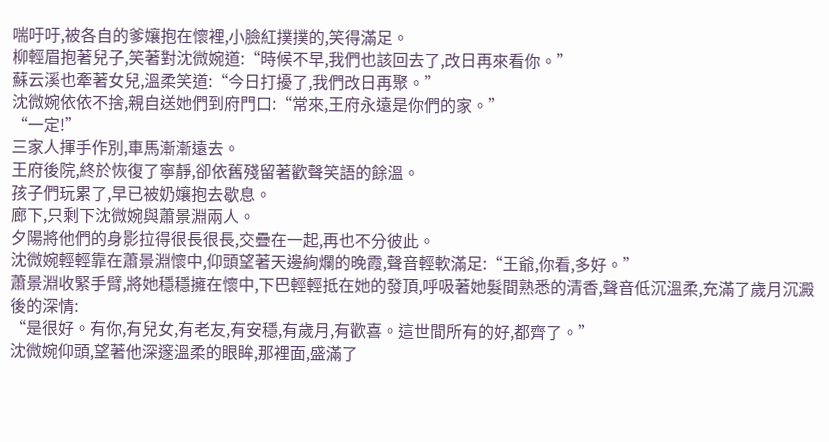喘吁吁,被各自的爹孃抱在懷裡,小臉紅撲撲的,笑得滿足。
柳輕眉抱著兒子,笑著對沈微婉道:“時候不早,我們也該回去了,改日再來看你。”
蘇云溪也牽著女兒,溫柔笑道:“今日打擾了,我們改日再聚。”
沈微婉依依不捨,親自送她們到府門口:“常來,王府永遠是你們的家。”
“一定!”
三家人揮手作別,車馬漸漸遠去。
王府後院,終於恢復了寧靜,卻依舊殘留著歡聲笑語的餘溫。
孩子們玩累了,早已被奶孃抱去歇息。
廊下,只剩下沈微婉與蕭景淵兩人。
夕陽將他們的身影拉得很長很長,交疊在一起,再也不分彼此。
沈微婉輕輕靠在蕭景淵懷中,仰頭望著天邊絢爛的晚霞,聲音輕軟滿足:“王爺,你看,多好。”
蕭景淵收緊手臂,將她穩穩擁在懷中,下巴輕輕抵在她的發頂,呼吸著她髮間熟悉的清香,聲音低沉溫柔,充滿了歲月沉澱後的深情:
“是很好。有你,有兒女,有老友,有安穩,有歲月,有歡喜。這世間所有的好,都齊了。”
沈微婉仰頭,望著他深邃溫柔的眼眸,那裡面,盛滿了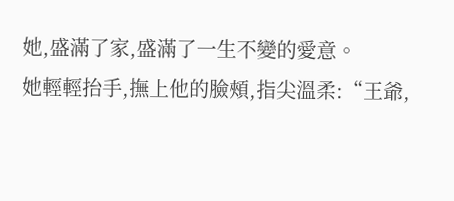她,盛滿了家,盛滿了一生不變的愛意。
她輕輕抬手,撫上他的臉頰,指尖溫柔:“王爺,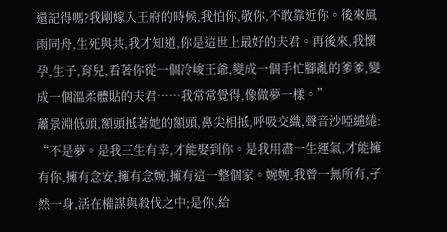還記得嗎?我剛嫁入王府的時候,我怕你,敬你,不敢靠近你。後來風雨同舟,生死與共,我才知道,你是這世上最好的夫君。再後來,我懷孕,生子,育兒,看著你從一個冷峻王爺,變成一個手忙腳亂的爹爹,變成一個溫柔體貼的夫君……我常常覺得,像做夢一樣。”
蕭景淵低頭,額頭抵著她的額頭,鼻尖相抵,呼吸交織,聲音沙啞繾綣:
“不是夢。是我三生有幸,才能娶到你。是我用盡一生運氣,才能擁有你,擁有念安,擁有念婉,擁有這一整個家。婉婉,我曾一無所有,孑然一身,活在權謀與殺伐之中;是你,給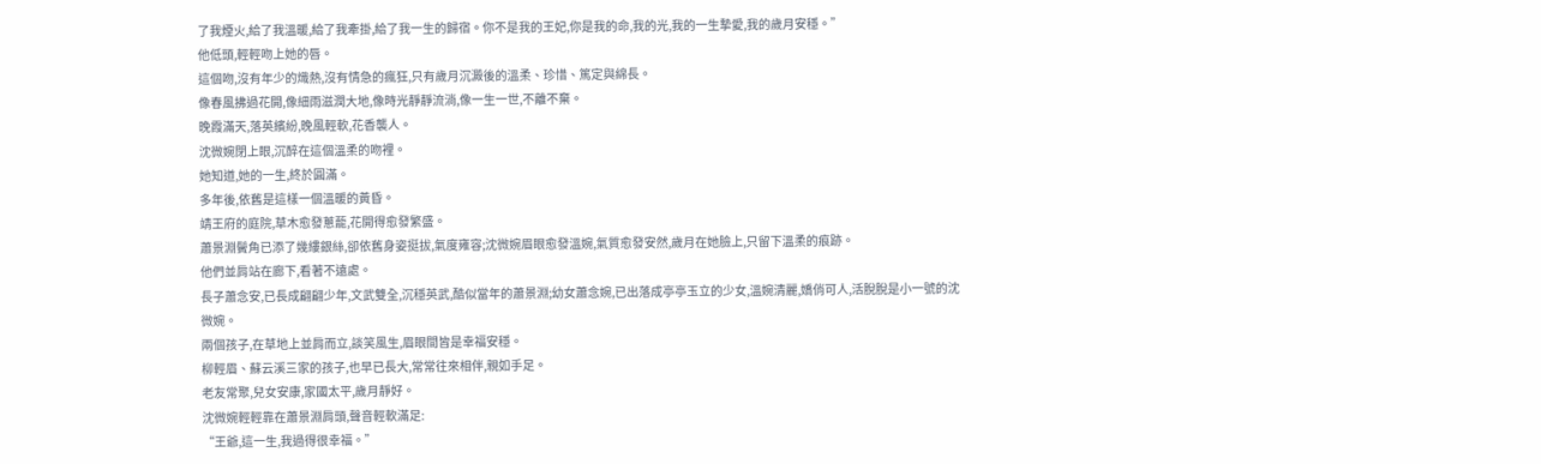了我煙火,給了我溫暖,給了我牽掛,給了我一生的歸宿。你不是我的王妃,你是我的命,我的光,我的一生摯愛,我的歲月安穩。”
他低頭,輕輕吻上她的唇。
這個吻,沒有年少的熾熱,沒有情急的瘋狂,只有歲月沉澱後的溫柔、珍惜、篤定與綿長。
像春風拂過花開,像細雨滋潤大地,像時光靜靜流淌,像一生一世,不離不棄。
晚霞滿天,落英繽紛,晚風輕軟,花香襲人。
沈微婉閉上眼,沉醉在這個溫柔的吻裡。
她知道,她的一生,終於圓滿。
多年後,依舊是這樣一個溫暖的黃昏。
靖王府的庭院,草木愈發蔥蘢,花開得愈發繁盛。
蕭景淵鬢角已添了幾縷銀絲,卻依舊身姿挺拔,氣度雍容;沈微婉眉眼愈發溫婉,氣質愈發安然,歲月在她臉上,只留下溫柔的痕跡。
他們並肩站在廊下,看著不遠處。
長子蕭念安,已長成翩翩少年,文武雙全,沉穩英武,酷似當年的蕭景淵;幼女蕭念婉,已出落成亭亭玉立的少女,溫婉清麗,嬌俏可人,活脫脫是小一號的沈微婉。
兩個孩子,在草地上並肩而立,談笑風生,眉眼間皆是幸福安穩。
柳輕眉、蘇云溪三家的孩子,也早已長大,常常往來相伴,親如手足。
老友常聚,兒女安康,家國太平,歲月靜好。
沈微婉輕輕靠在蕭景淵肩頭,聲音輕軟滿足:
“王爺,這一生,我過得很幸福。”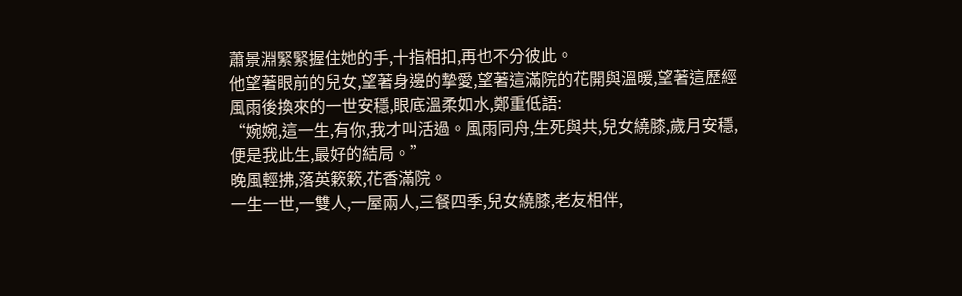蕭景淵緊緊握住她的手,十指相扣,再也不分彼此。
他望著眼前的兒女,望著身邊的摯愛,望著這滿院的花開與溫暖,望著這歷經風雨後換來的一世安穩,眼底溫柔如水,鄭重低語:
“婉婉,這一生,有你,我才叫活過。風雨同舟,生死與共,兒女繞膝,歲月安穩,便是我此生,最好的結局。”
晚風輕拂,落英簌簌,花香滿院。
一生一世,一雙人,一屋兩人,三餐四季,兒女繞膝,老友相伴,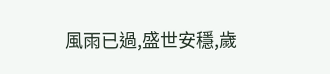風雨已過,盛世安穩,歲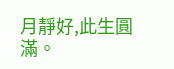月靜好,此生圓滿。